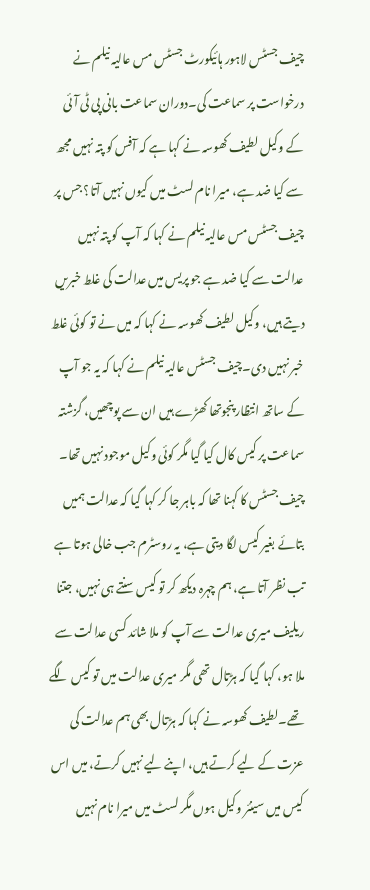چیف جسٹس لاہور ہائیکورٹ جسٹس مس عالیہ نیلم نے درخواست پر سماعت کی۔دوران سماعت بانی پی ٹی آئی کے وکیل لطیف کھوسہ نے کہا ہے کہ آفس کو پتہ نہیں مجھ سے کیا ضد ہے، میرا نام لسٹ میں کیوں نہیں آتا؟ جس پر چیف جسٹس مس عالیہ نیلم نے کہا کہ آپ کو پتہ نہیں عدالت سے کیا ضد ہے جو پریس میں عدالت کی غلط خبریں دیتے ہیں، وکیل لطیف کھوسہ نے کہا کہ میں نے تو کوئی غلط خبر نہیں دی۔چیف جسٹس عالیہ نیلم نے کہا کہ یہ جو آپ کے ساتھ انتظار پنجوتھا کھڑے ہیں ان سے پوچھیں، گزشتہ سماعت پر کیس کال کیا گیا مگر کوئی وکیل موجود نہیں تھا۔
چیف جسٹس کا کہنا تھا کہ باہر جا کر کہا گیا کہ عدالت ہمیں بتائے بغیر کیس لگا دیتی ہے، یہ روسٹرم جب خالی ہوتا ہے تب نظر آتا ہے، ہم چہرہ دیکھ کر تو کیس سنتے ہی نہیں، جتنا ریلیف میری عدالت سے آپ کو ملا شائد کسی عدالت سے ملا ہو، کہا گیا کہ ہڑتال تھی مگر میری عدالت میں تو کیس لگے تھے۔لطیف کھوسہ نے کہا کہ ہڑتال بھی ہم عدالت کی عزت کے لیے کرتے ہیں، اپنے لیے نہیں کرتے، میں اس کیس میں سینئر وکیل ہوں مگر لسٹ میں میرا نام نہیں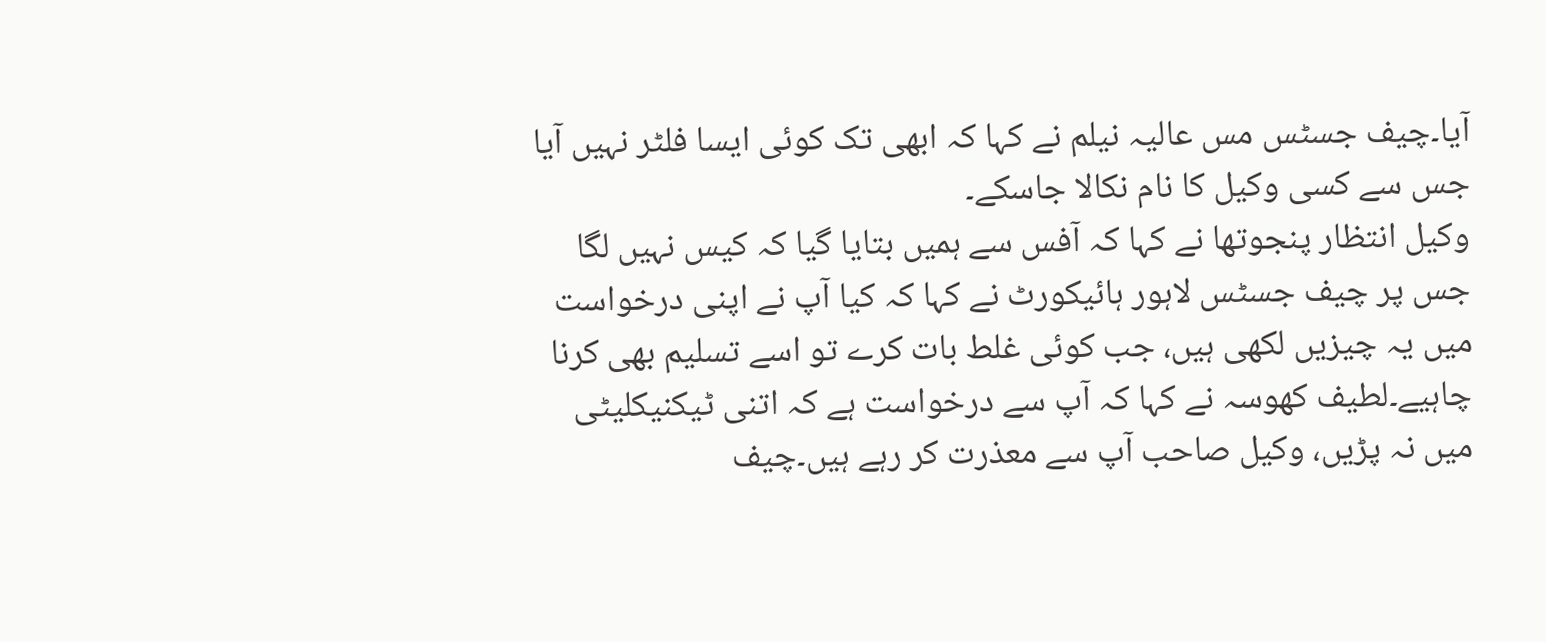آیا۔چیف جسٹس مس عالیہ نیلم نے کہا کہ ابھی تک کوئی ایسا فلٹر نہیں آیا جس سے کسی وکیل کا نام نکالا جاسکے۔
وکیل انتظار پنجوتھا نے کہا کہ آفس سے ہمیں بتایا گیا کہ کیس نہیں لگا جس پر چیف جسٹس لاہور ہائیکورٹ نے کہا کہ کیا آپ نے اپنی درخواست میں یہ چیزیں لکھی ہیں، جب کوئی غلط بات کرے تو اسے تسلیم بھی کرنا چاہیے۔لطیف کھوسہ نے کہا کہ آپ سے درخواست ہے کہ اتنی ٹیکنیکلیٹی میں نہ پڑیں، وکیل صاحب آپ سے معذرت کر رہے ہیں۔چیف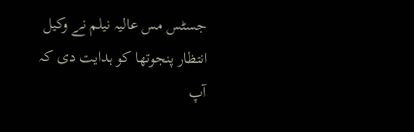جسٹس مس عالیہ نیلم نے وکیل انتظار پنجوتھا کو ہدایت دی کہ آپ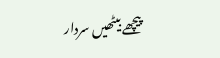پیچھے بیٹھیں سردار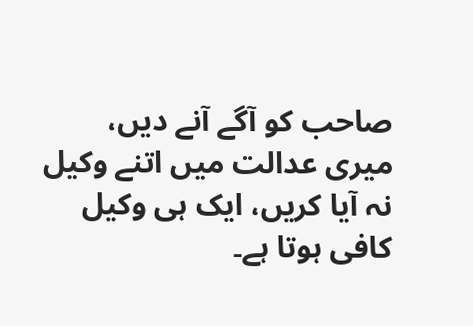صاحب کو آگے آنے دیں، میری عدالت میں اتنے وکیل نہ آیا کریں، ایک ہی وکیل کافی ہوتا ہے۔